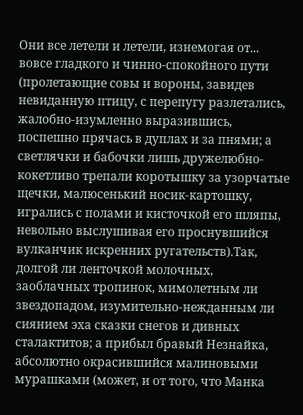Они все летели и летели, изнемогая от... вовсе гладкого и чинно-спокойного пути (пролетающие совы и вороны, завидев невиданную птицу, с перепугу разлетались, жалобно-изумленно выразившись, поспешно прячась в дуплах и за пнями; а светлячки и бабочки лишь дружелюбно-кокетливо трепали коротышку за узорчатые щечки, малюсенький носик-картошку, игрались с полами и кисточкой его шляпы, невольно выслушивая его проснувшийся вулканчик искренних ругательств).Так, долгой ли ленточкой молочных, заоблачных тропинок, мимолетным ли звездопадом, изумительно-нежданным ли сиянием эха сказки снегов и дивных сталактитов; а прибыл бравый Незнайка, абсолютно окрасившийся малиновыми мурашками (может, и от того, что Манка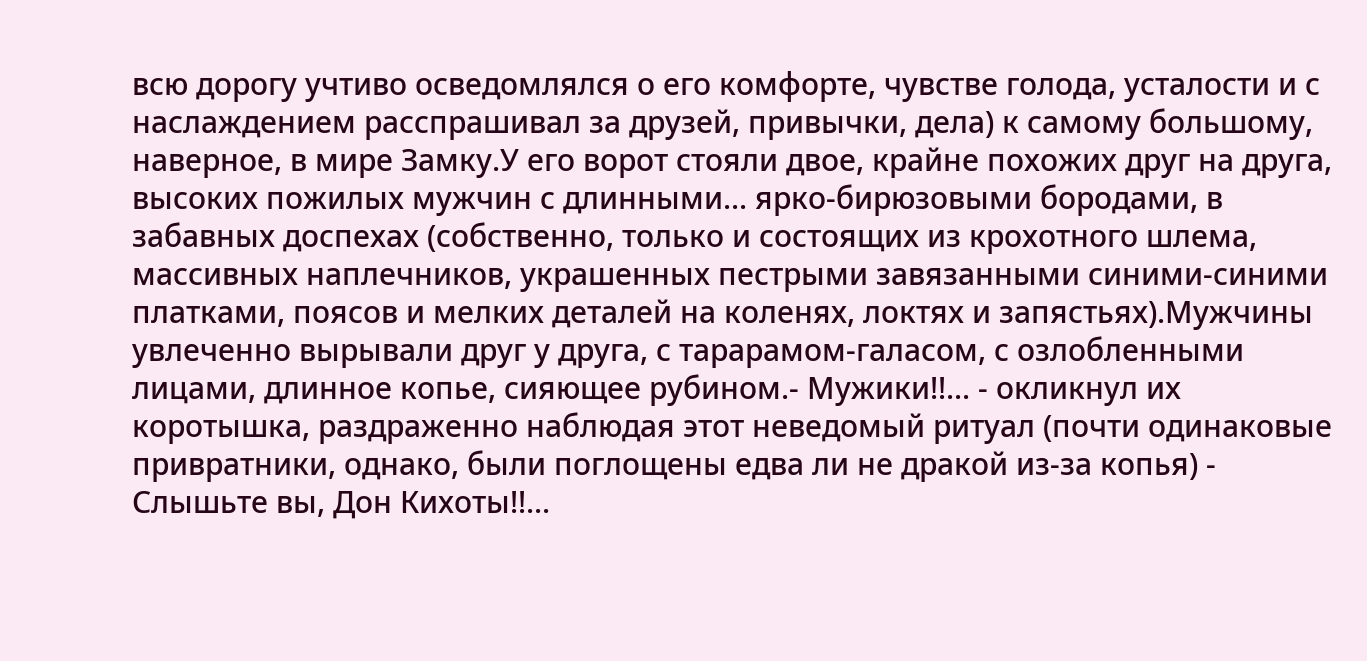всю дорогу учтиво осведомлялся о его комфорте, чувстве голода, усталости и с наслаждением расспрашивал за друзей, привычки, дела) к самому большому, наверное, в мире Замку.У его ворот стояли двое, крайне похожих друг на друга, высоких пожилых мужчин с длинными... ярко-бирюзовыми бородами, в забавных доспехах (собственно, только и состоящих из крохотного шлема, массивных наплечников, украшенных пестрыми завязанными синими-синими платками, поясов и мелких деталей на коленях, локтях и запястьях).Мужчины увлеченно вырывали друг у друга, с тарарамом-галасом, с озлобленными лицами, длинное копье, сияющее рубином.- Мужики!!... - окликнул их коротышка, раздраженно наблюдая этот неведомый ритуал (почти одинаковые привратники, однако, были поглощены едва ли не дракой из-за копья) - Слышьте вы, Дон Кихоты!!...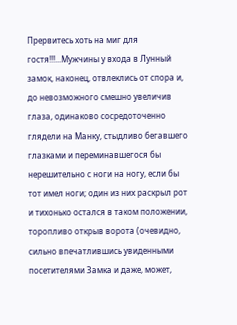Прервитесь хоть на миг для гостя!!!...Мужчины у входа в Лунный замок, наконец, отвлеклись от спора и, до невозможного смешно увеличив глаза, одинаково сосредоточенно глядели на Манку, стыдливо бегавшего глазками и переминавшегося бы нерешительно с ноги на ногу, если бы тот имел ноги; один из них раскрыл рот и тихонько остался в таком положении, торопливо открыв ворота (очевидно, сильно впечатлившись увиденными посетителями Замка и даже, может,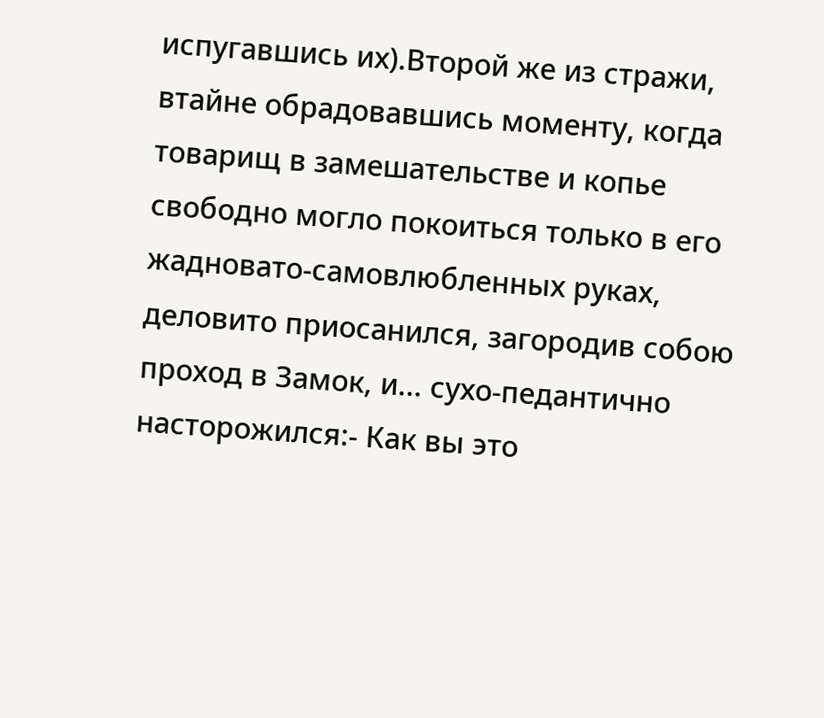испугавшись их).Второй же из стражи, втайне обрадовавшись моменту, когда товарищ в замешательстве и копье свободно могло покоиться только в его жадновато-самовлюбленных руках, деловито приосанился, загородив собою проход в Замок, и... сухо-педантично насторожился:- Как вы это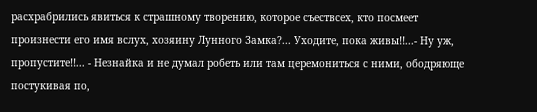расхрабрились явиться к страшному творению, которое съествсех, кто посмеет произнести его имя вслух, хозяину Лунного Замка?... Уходите, пока живы!!...- Ну уж, пропустите!!... - Незнайка и не думал робеть или там церемониться с ними, ободряюще постукивая по,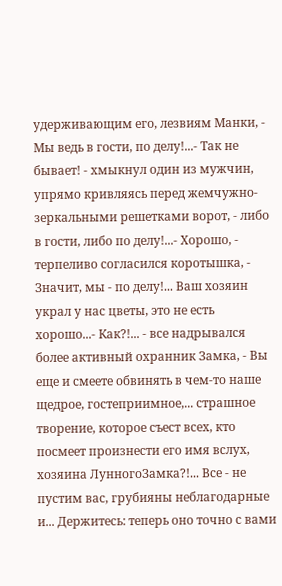удерживающим его, лезвиям Манки, - Мы ведь в гости, по делу!...- Так не бывает! - хмыкнул один из мужчин, упрямо кривляясь перед жемчужно-зеркальными решетками ворот, - либо в гости, либо по делу!...- Хорошо, - терпеливо согласился коротышка, - Значит, мы - по делу!... Ваш хозяин украл у нас цветы, это не есть хорошо...- Как?!... - все надрывался более активный охранник Замка, - Вы еще и смеете обвинять в чем-то наше щедрое, гостеприимное,... страшное творение, которое съест всех, кто посмеет произнести его имя вслух, хозяина ЛунногоЗамка?!... Все - не пустим вас, грубияны неблагодарные и... Держитесь: теперь оно точно с вами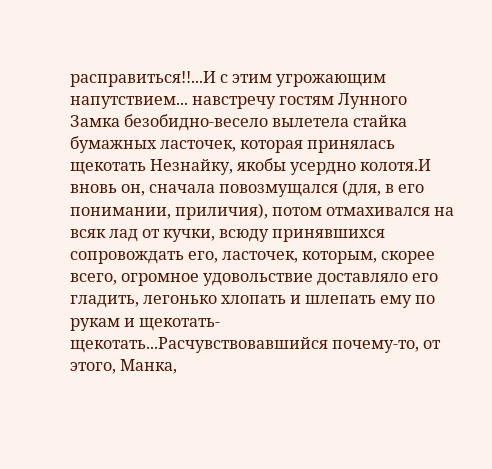расправиться!!...И с этим угрожающим напутствием... навстречу гостям Лунного Замка безобидно-весело вылетела стайка бумажных ласточек, которая принялась щекотать Незнайку, якобы усердно колотя.И вновь он, сначала повозмущался (для, в его понимании, приличия), потом отмахивался на всяк лад от кучки, всюду принявшихся сопровождать его, ласточек, которым, скорее всего, огромное удовольствие доставляло его гладить, легонько хлопать и шлепать ему по рукам и щекотать-щекотать...Расчувствовавшийся почему-то, от этого, Манка,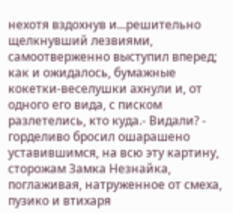нехотя вздохнув и...решительно щелкнувший лезвиями, самоотверженно выступил вперед; как и ожидалось, бумажные кокетки-веселушки ахнули и, от одного его вида, с писком разлетелись, кто куда.- Видали? - горделиво бросил ошарашено уставившимся, на всю эту картину, сторожам Замка Незнайка, поглаживая, натруженное от смеха, пузико и втихаря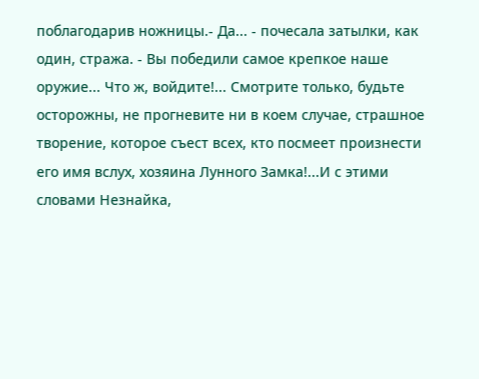поблагодарив ножницы.- Да... - почесала затылки, как один, стража. - Вы победили самое крепкое наше оружие... Что ж, войдите!... Смотрите только, будьте осторожны, не прогневите ни в коем случае, страшное творение, которое съест всех, кто посмеет произнести его имя вслух, хозяина Лунного Замка!...И с этими словами Незнайка,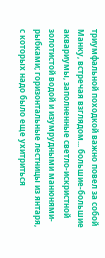триумфальной походкой важно повел за собой Манку, встречая взглядом... большие-большие аквариумы, заполненные светло-искристной золотистой водой и изумрудными манюнями-рыбками; горизонтальные лестницы из янтаря, с которых надо было еще ухитриться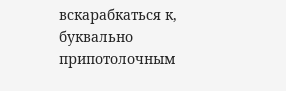вскарабкаться к, буквально припотолочным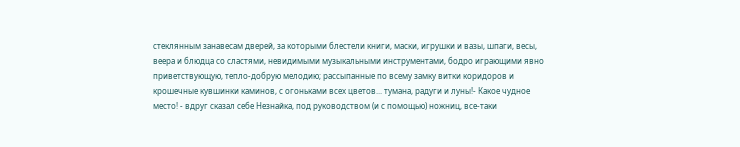стеклянным занавесам дверей, за которыми блестели книги, маски, игрушки и вазы, шпаги, весы, веера и блюдца со сластями, невидимыми музыкальными инструментами, бодро играющими явно приветствующую, тепло-добрую мелодию; рассыпанные по всему замку витки коридоров и крошечные кувшинки каминов, с огоньками всех цветов... тумана, радуги и луны!- Какое чудное место! - вдруг сказал себе Незнайка, под руководством (и с помощью) ножниц, все-таки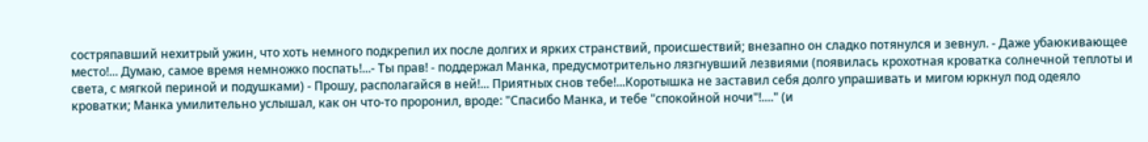состряпавший нехитрый ужин, что хоть немного подкрепил их после долгих и ярких странствий, происшествий; внезапно он сладко потянулся и зевнул. - Даже убаюкивающее место!... Думаю, самое время немножко поспать!...- Ты прав! - поддержал Манка, предусмотрительно лязгнувший лезвиями (появилась крохотная кроватка солнечной теплоты и света, с мягкой периной и подушками) - Прошу, располагайся в ней!... Приятных снов тебе!...Коротышка не заставил себя долго упрашивать и мигом юркнул под одеяло кроватки; Манка умилительно услышал, как он что-то проронил, вроде: "Спасибо Манка, и тебе "спокойной ночи"!...." (и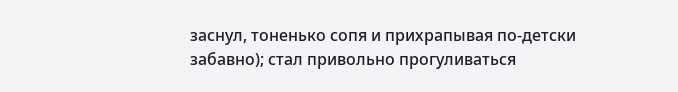заснул, тоненько сопя и прихрапывая по-детски забавно); стал привольно прогуливаться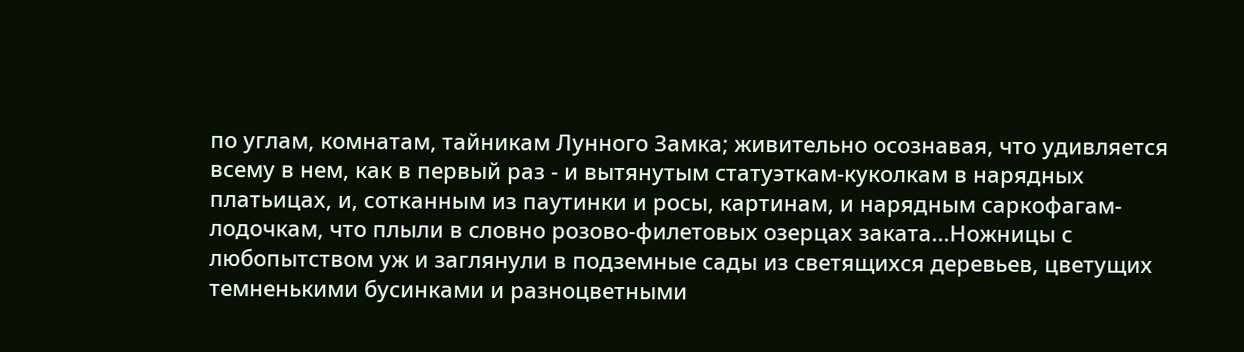по углам, комнатам, тайникам Лунного Замка; живительно осознавая, что удивляется всему в нем, как в первый раз - и вытянутым статуэткам-куколкам в нарядных платьицах, и, сотканным из паутинки и росы, картинам, и нарядным саркофагам-лодочкам, что плыли в словно розово-филетовых озерцах заката...Ножницы с любопытством уж и заглянули в подземные сады из светящихся деревьев, цветущих темненькими бусинками и разноцветными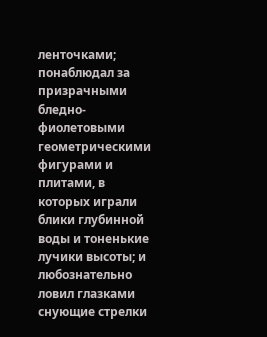ленточками; понаблюдал за призрачными бледно-фиолетовыми геометрическими фигурами и плитами, в которых играли блики глубинной воды и тоненькие лучики высоты; и любознательно ловил глазками снующие стрелки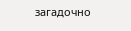загадочно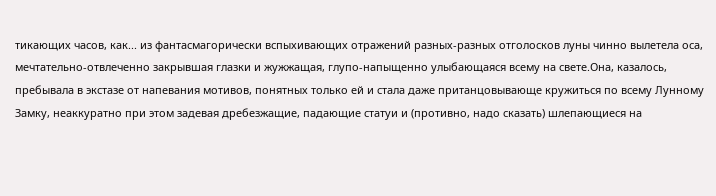тикающих часов, как... из фантасмагорически вспыхивающих отражений разных-разных отголосков луны чинно вылетела оса, мечтательно-отвлеченно закрывшая глазки и жужжащая, глупо-напыщенно улыбающаяся всему на свете.Она, казалось, пребывала в экстазе от напевания мотивов, понятных только ей и стала даже пританцовывающе кружиться по всему Лунному Замку, неаккуратно при этом задевая дребезжащие, падающие статуи и (противно, надо сказать) шлепающиеся на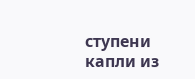ступени капли из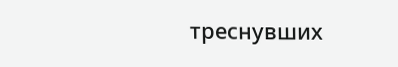треснувших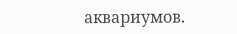аквариумов.